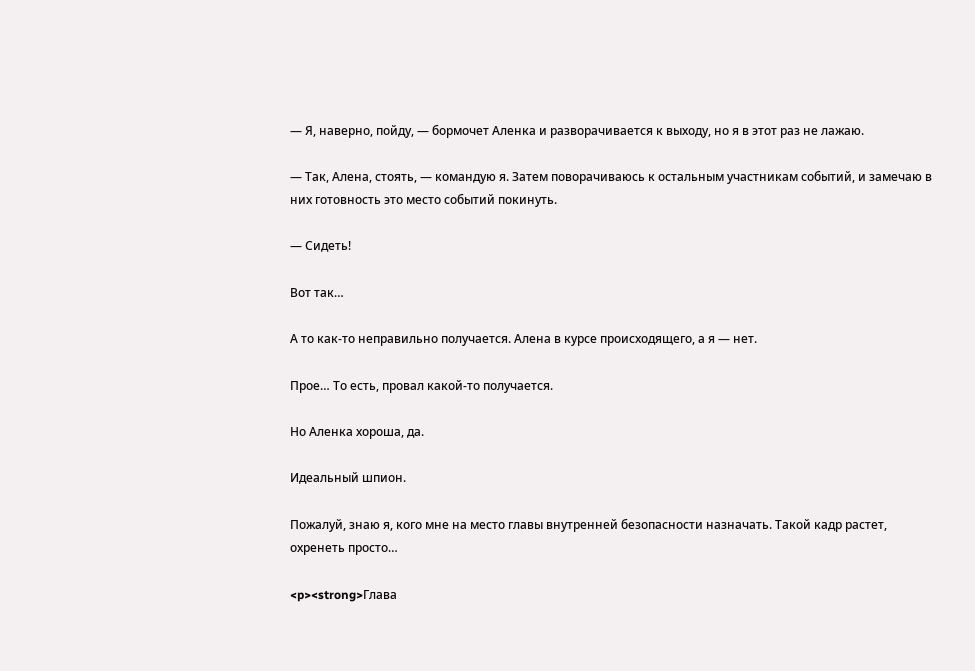— Я, наверно, пойду, — бормочет Аленка и разворачивается к выходу, но я в этот раз не лажаю.

— Так, Алена, стоять, — командую я. Затем поворачиваюсь к остальным участникам событий, и замечаю в них готовность это место событий покинуть.

— Сидеть!

Вот так…

А то как-то неправильно получается. Алена в курсе происходящего, а я — нет.

Прое… То есть, провал какой-то получается.

Но Аленка хороша, да.

Идеальный шпион.

Пожалуй, знаю я, кого мне на место главы внутренней безопасности назначать. Такой кадр растет, охренеть просто…

<p><strong>Глава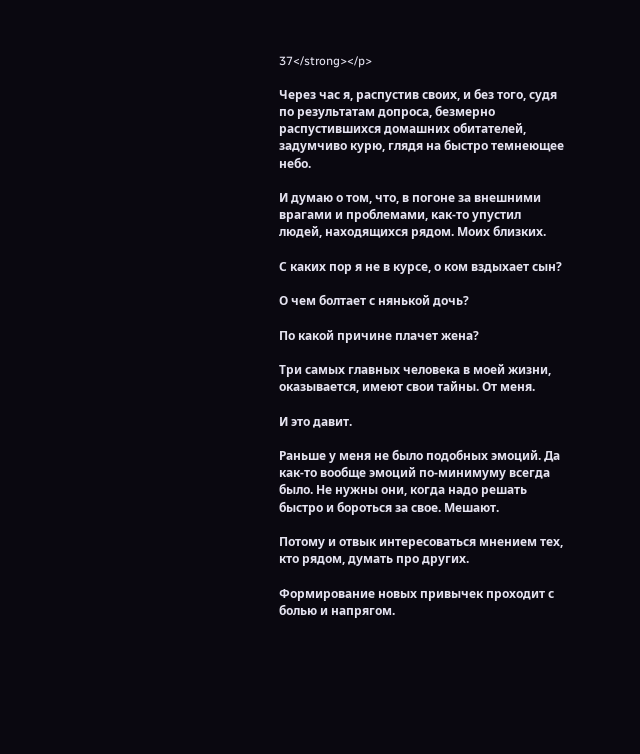37</strong></p>

Через час я, распустив своих, и без того, судя по результатам допроса, безмерно распустившихся домашних обитателей, задумчиво курю, глядя на быстро темнеющее небо.

И думаю о том, что, в погоне за внешними врагами и проблемами, как-то упустил людей, находящихся рядом. Моих близких.

С каких пор я не в курсе, о ком вздыхает сын?

О чем болтает с нянькой дочь?

По какой причине плачет жена?

Три самых главных человека в моей жизни, оказывается, имеют свои тайны. От меня.

И это давит.

Раньше у меня не было подобных эмоций. Да как-то вообще эмоций по-минимуму всегда было. Не нужны они, когда надо решать быстро и бороться за свое. Мешают.

Потому и отвык интересоваться мнением тех, кто рядом, думать про других.

Формирование новых привычек проходит с болью и напрягом.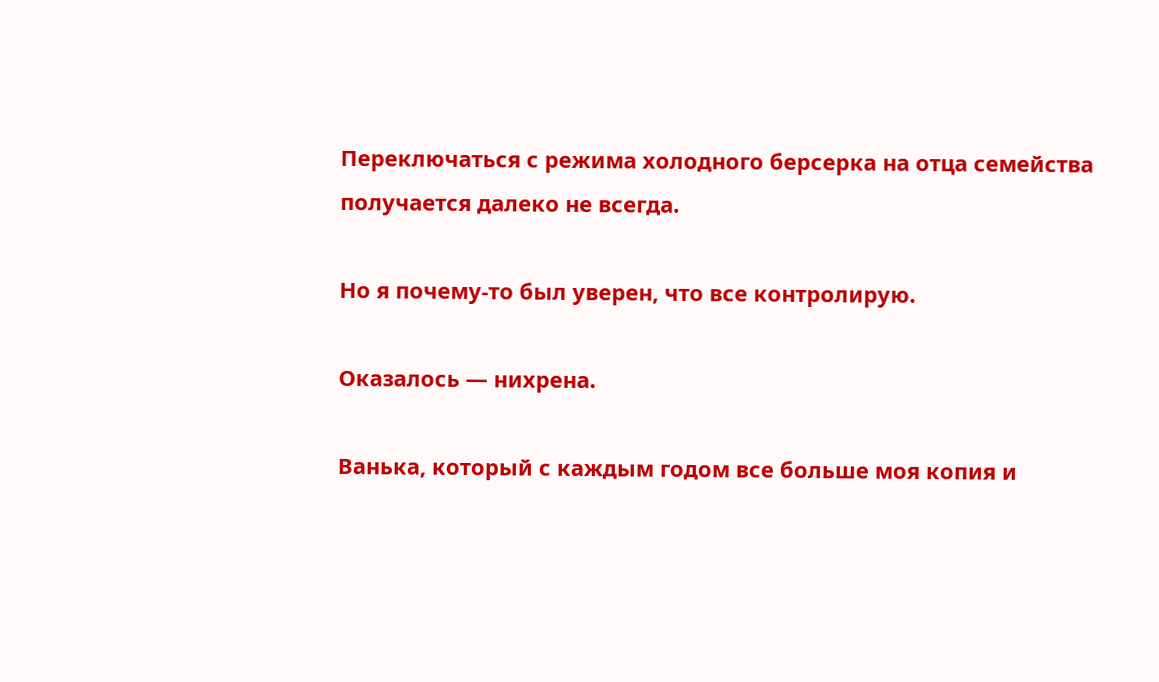Переключаться с режима холодного берсерка на отца семейства получается далеко не всегда.

Но я почему-то был уверен, что все контролирую.

Оказалось — нихрена.

Ванька, который с каждым годом все больше моя копия и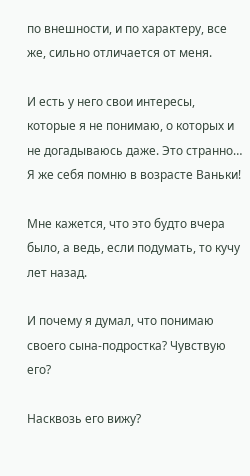по внешности, и по характеру, все же, сильно отличается от меня.

И есть у него свои интересы, которые я не понимаю, о которых и не догадываюсь даже. Это странно… Я же себя помню в возрасте Ваньки!

Мне кажется, что это будто вчера было, а ведь, если подумать, то кучу лет назад.

И почему я думал, что понимаю своего сына-подростка? Чувствую его?

Насквозь его вижу?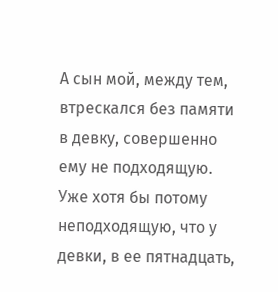А сын мой, между тем, втрескался без памяти в девку, совершенно ему не подходящую. Уже хотя бы потому неподходящую, что у девки, в ее пятнадцать,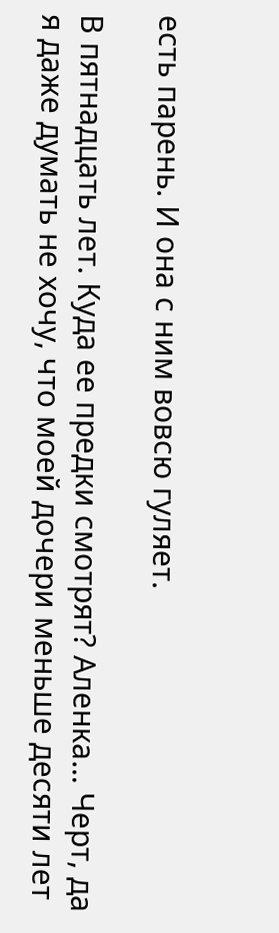есть парень. И она с ним вовсю гуляет.

В пятнадцать лет. Куда ее предки смотрят? Аленка… Черт, да я даже думать не хочу, что моей дочери меньше десяти лет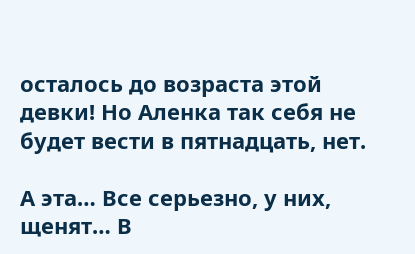осталось до возраста этой девки! Но Аленка так себя не будет вести в пятнадцать, нет.

А эта… Все серьезно, у них, щенят… В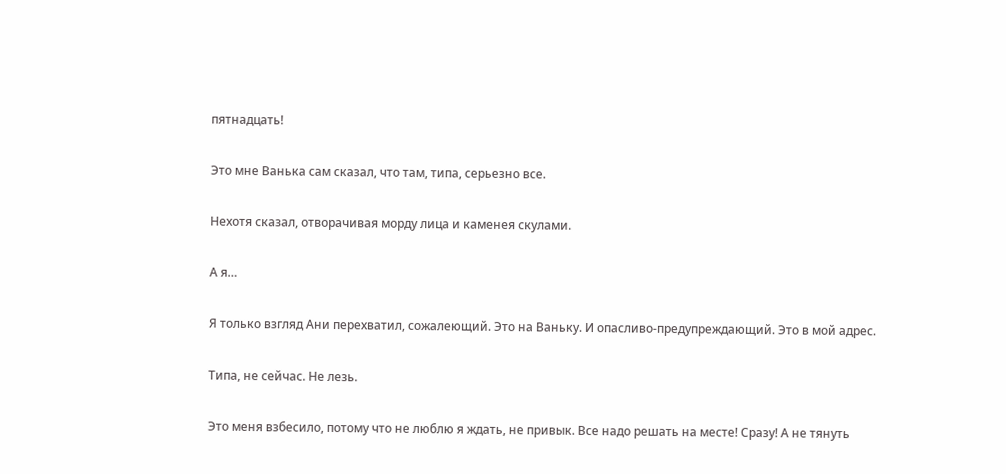пятнадцать!

Это мне Ванька сам сказал, что там, типа, серьезно все.

Нехотя сказал, отворачивая морду лица и каменея скулами.

А я…

Я только взгляд Ани перехватил, сожалеющий. Это на Ваньку. И опасливо-предупреждающий. Это в мой адрес.

Типа, не сейчас. Не лезь.

Это меня взбесило, потому что не люблю я ждать, не привык. Все надо решать на месте! Сразу! А не тянуть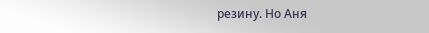резину. Но Аня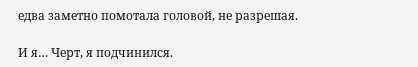едва заметно помотала головой, не разрешая.

И я… Черт, я подчинился.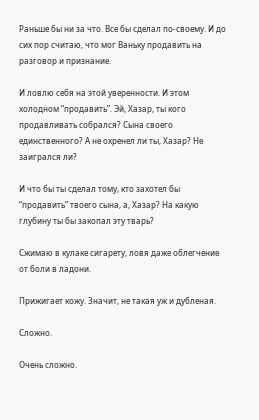Раньше бы ни за что. Все бы сделал по-своему. И до сих пор считаю, что мог Ваньку продавить на разговор и признание.

И ловлю себя на этой уверенности. И этом холодном “продавить”. Эй, Хазар, ты кого продавливать собрался? Сына своего единственного? А не охренел ли ты, Хазар? Не заигрался ли?

И что бы ты сделал тому, кто захотел бы “продавить” твоего сына, а, Хазар? На какую глубину ты бы закопал эту тварь?

Сжимаю в кулаке сигарету, ловя даже облегчение от боли в ладони.

Прижигает кожу. Значит, не такая уж и дубленая.

Сложно.

Очень сложно.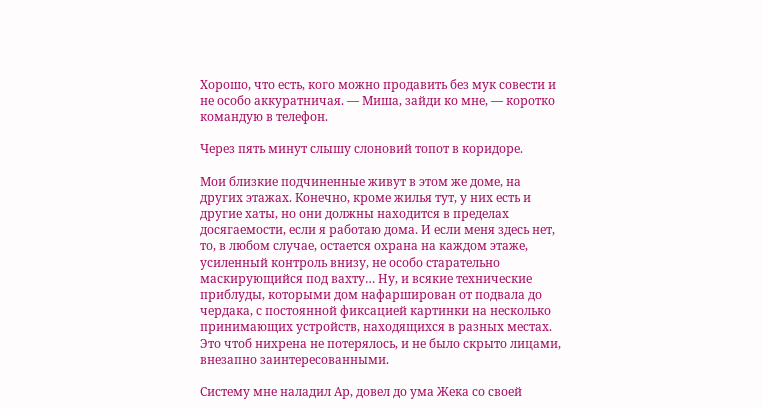Хорошо, что есть, кого можно продавить без мук совести и не особо аккуратничая. — Миша, зайди ко мне, — коротко командую в телефон.

Через пять минут слышу слоновий топот в коридоре.

Мои близкие подчиненные живут в этом же доме, на других этажах. Конечно, кроме жилья тут, у них есть и другие хаты, но они должны находится в пределах досягаемости, если я работаю дома. И если меня здесь нет, то, в любом случае, остается охрана на каждом этаже, усиленный контроль внизу, не особо старательно маскирующийся под вахту… Ну, и всякие технические приблуды, которыми дом нафарширован от подвала до чердака, с постоянной фиксацией картинки на несколько принимающих устройств, находящихся в разных местах. Это чтоб нихрена не потерялось, и не было скрыто лицами, внезапно заинтересованными.

Систему мне наладил Ар, довел до ума Жека со своей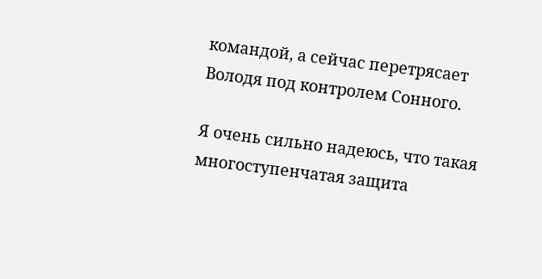командой, а сейчас перетрясает Володя под контролем Сонного.

Я очень сильно надеюсь, что такая многоступенчатая защита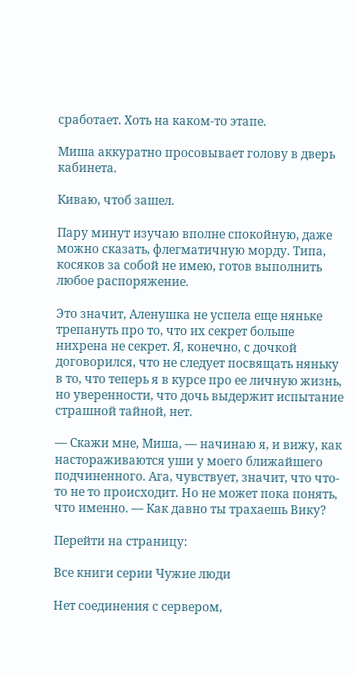сработает. Хоть на каком-то этапе.

Миша аккуратно просовывает голову в дверь кабинета.

Киваю, чтоб зашел.

Пару минут изучаю вполне спокойную, даже можно сказать, флегматичную морду. Типа, косяков за собой не имею, готов выполнить любое распоряжение.

Это значит, Аленушка не успела еще няньке трепануть про то, что их секрет больше нихрена не секрет. Я, конечно, с дочкой договорился, что не следует посвящать няньку в то, что теперь я в курсе про ее личную жизнь, но уверенности, что дочь выдержит испытание страшной тайной, нет.

— Скажи мне, Миша, — начинаю я, и вижу, как настораживаются уши у моего ближайшего подчиненного. Ага, чувствует, значит, что что-то не то происходит. Но не может пока понять, что именно. — Как давно ты трахаешь Вику?

Перейти на страницу:

Все книги серии Чужие люди

Нет соединения с сервером,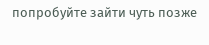попробуйте зайти чуть позже